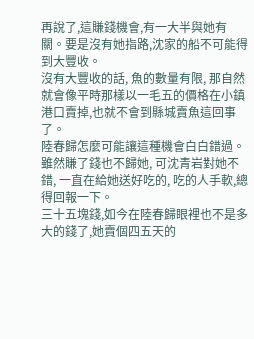再說了,這賺錢機會,有一大半與她有關。要是沒有她指路,沈家的船不可能得到大豐收。
沒有大豐收的話, 魚的數量有限, 那自然就會像平時那樣以一毛五的價格在小鎮港口賣掉,也就不會到縣城賣魚這回事了。
陸春歸怎麼可能讓這種機會白白錯過。雖然賺了錢也不歸她, 可沈青岩對她不錯, 一直在給她送好吃的, 吃的人手軟,總得回報一下。
三十五塊錢,如今在陸春歸眼裡也不是多大的錢了,她賣個四五天的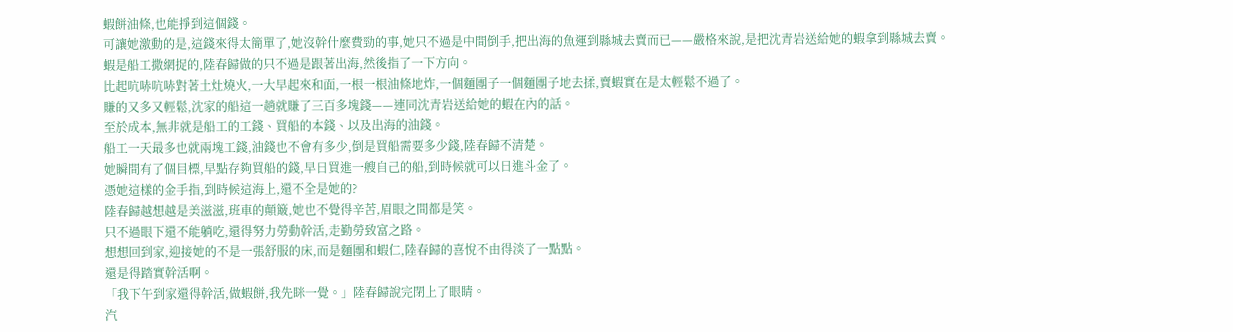蝦餅油條,也能掙到這個錢。
可讓她激動的是,這錢來得太簡單了,她沒幹什麼費勁的事,她只不過是中間倒手,把出海的魚運到縣城去賣而已——嚴格來說,是把沈青岩送給她的蝦拿到縣城去賣。
蝦是船工撒網捉的,陸春歸做的只不過是跟著出海,然後指了一下方向。
比起吭哧吭哧對著土灶燒火,一大早起來和面,一根一根油條地炸,一個麵團子一個麵團子地去揉,賣蝦實在是太輕鬆不過了。
賺的又多又輕鬆,沈家的船這一趟就賺了三百多塊錢——連同沈青岩送給她的蝦在內的話。
至於成本,無非就是船工的工錢、買船的本錢、以及出海的油錢。
船工一天最多也就兩塊工錢,油錢也不會有多少,倒是買船需要多少錢,陸春歸不清楚。
她瞬間有了個目標,早點存夠買船的錢,早日買進一艘自己的船,到時候就可以日進斗金了。
憑她這樣的金手指,到時候這海上,還不全是她的?
陸春歸越想越是美滋滋,班車的顛簸,她也不覺得辛苦,眉眼之間都是笑。
只不過眼下還不能躺吃,還得努力勞動幹活,走勤勞致富之路。
想想回到家,迎接她的不是一張舒服的床,而是麵團和蝦仁,陸春歸的喜悅不由得淡了一點點。
還是得踏實幹活啊。
「我下午到家還得幹活,做蝦餅,我先眯一覺。」陸春歸說完閉上了眼睛。
汽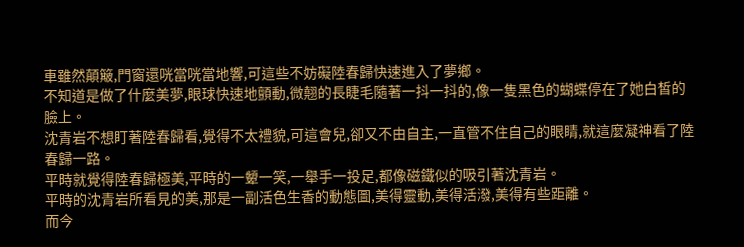車雖然顛簸,門窗還咣當咣當地響,可這些不妨礙陸春歸快速進入了夢鄉。
不知道是做了什麼美夢,眼球快速地顫動,微翹的長睫毛隨著一抖一抖的,像一隻黑色的蝴蝶停在了她白皙的臉上。
沈青岩不想盯著陸春歸看,覺得不太禮貌,可這會兒,卻又不由自主,一直管不住自己的眼睛,就這麼凝神看了陸春歸一路。
平時就覺得陸春歸極美,平時的一顰一笑,一舉手一投足,都像磁鐵似的吸引著沈青岩。
平時的沈青岩所看見的美,那是一副活色生香的動態圖,美得靈動,美得活潑,美得有些距離。
而今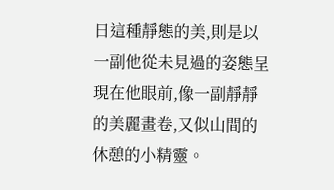日這種靜態的美,則是以一副他從未見過的姿態呈現在他眼前,像一副靜靜的美麗畫卷,又似山間的休憩的小精靈。